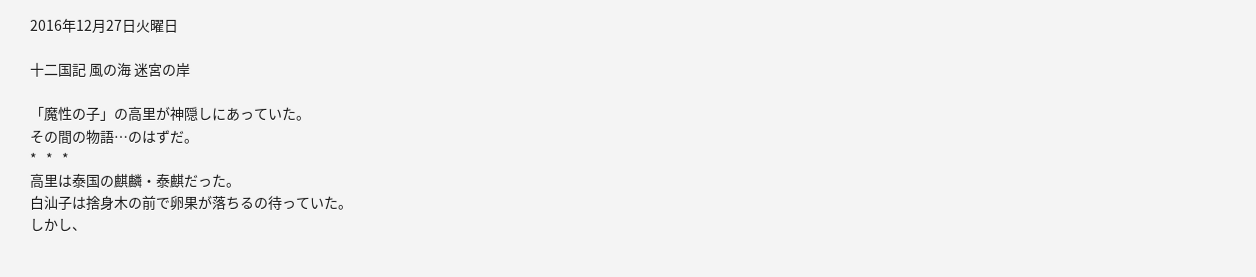2016年12月27日火曜日

十二国記 風の海 迷宮の岸

「魔性の子」の高里が神隠しにあっていた。
その間の物語…のはずだ。
*   *   *
高里は泰国の麒麟・泰麒だった。
白汕子は捨身木の前で卵果が落ちるの待っていた。
しかし、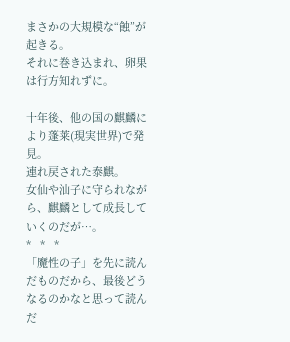まさかの大規模な“蝕”が起きる。
それに巻き込まれ、卵果は行方知れずに。

十年後、他の国の麒麟により蓬莱(現実世界)で発見。
連れ戻された泰麒。
女仙や汕子に守られながら、麒麟として成長していくのだが…。
*   *   *
「魔性の子」を先に読んだものだから、最後どうなるのかなと思って読んだ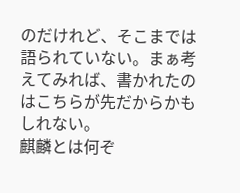のだけれど、そこまでは語られていない。まぁ考えてみれば、書かれたのはこちらが先だからかもしれない。
麒麟とは何ぞ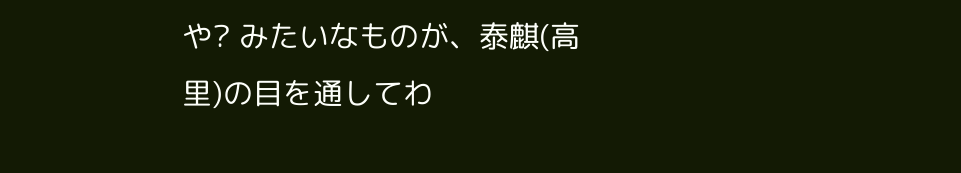や? みたいなものが、泰麒(高里)の目を通してわ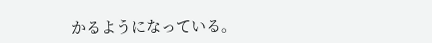かるようになっている。